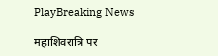PlayBreaking News

महाशिवरात्रि पर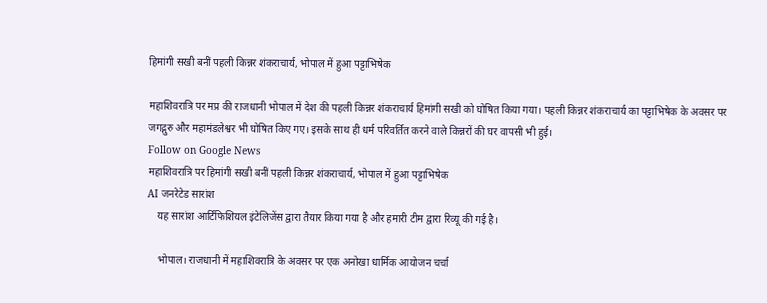हिमांगी सखी बनीं पहली किन्नर शंकराचार्य, भोपाल में हुआ पट्टाभिषेक

महाशिवरात्रि पर मप्र की राजधानी भोपाल में देश की पहली किन्नर शंकराचार्य हिमांगी सखी को घोषित किया गया। पहली किन्नर शंकराचार्य का पट्टाभिषेक के अवसर पर जगद्गुरु और महामंडलेश्वर भी घोषित किए गए। इसके साथ ही धर्म परिवर्तित करने वाले किन्नरों की घर वापसी भी हुई।
Follow on Google News
महाशिवरात्रि पर हिमांगी सखी बनीं पहली किन्नर शंकराचार्य, भोपाल में हुआ पट्टाभिषेक
AI जनरेटेड सारांश
    यह सारांश आर्टिफिशियल इंटेलिजेंस द्वारा तैयार किया गया है और हमारी टीम द्वारा रिव्यू की गई है।

    भोपाल। राजधानी में महाशिवरात्रि के अवसर पर एक अनोखा धार्मिक आयोजन चर्चा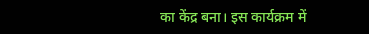का केंद्र बना। इस कार्यक्रम में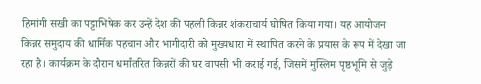हिमांगी सखी का पट्टाभिषेक कर उन्हें देश की पहली किन्नर शंकराचार्य घोषित किया गया। यह आयोजन किन्नर समुदाय की धार्मिक पहचान और भागीदारी को मुख्यधारा में स्थापित करने के प्रयास के रूप में देखा जा रहा है। कार्यक्रम के दौरान धर्मांतरित किन्नरों की घर वापसी भी कराई गई, जिसमें मुस्लिम पृष्ठभूमि से जुड़े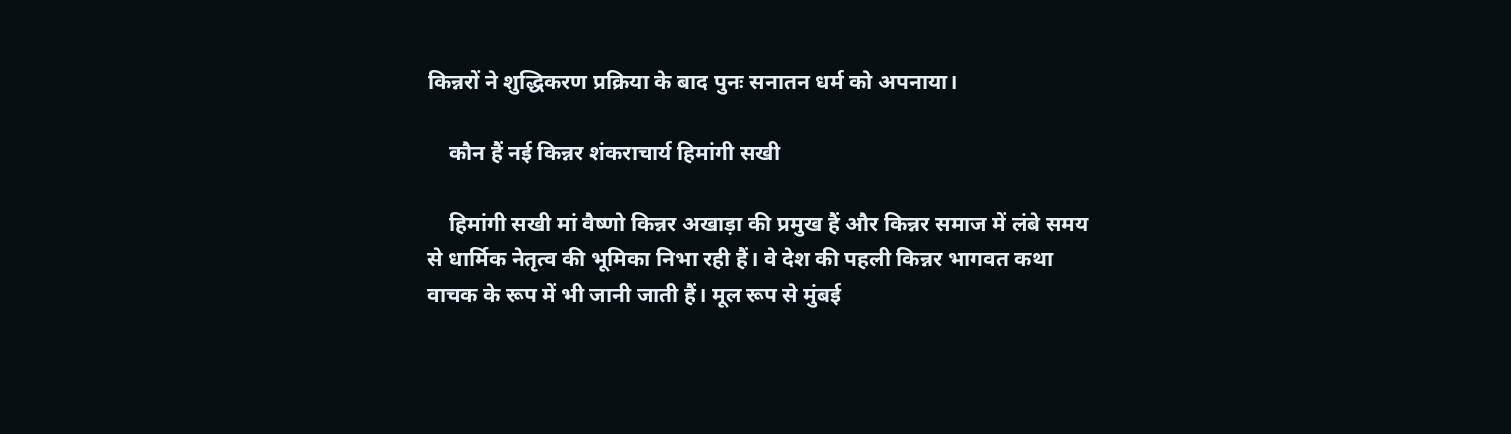किन्नरों ने शुद्धिकरण प्रक्रिया के बाद पुनः सनातन धर्म को अपनाया।

    कौन हैं नई किन्नर शंकराचार्य हिमांगी सखी

    हिमांगी सखी मां वैष्णो किन्नर अखाड़ा की प्रमुख हैं और किन्नर समाज में लंबे समय से धार्मिक नेतृत्व की भूमिका निभा रही हैं। वे देश की पहली किन्नर भागवत कथा वाचक के रूप में भी जानी जाती हैं। मूल रूप से मुंबई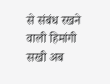से संबंध रखने वाली हिमांगी सखी अब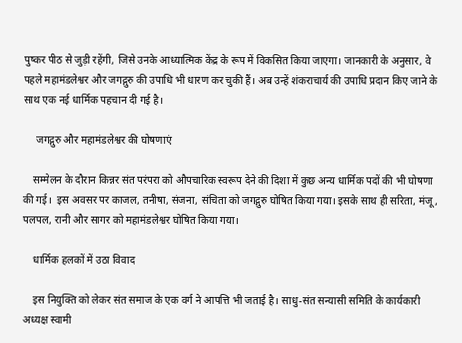पुष्कर पीठ से जुड़ी रहेंगी, जिसे उनके आध्यात्मिक केंद्र के रूप में विकसित किया जाएगा। जानकारी के अनुसार, वे पहले महामंडलेश्वर और जगद्गुरु की उपाधि भी धारण कर चुकी हैं। अब उन्हें शंकराचार्य की उपाधि प्रदान किए जाने के साथ एक नई धार्मिक पहचान दी गई है।

     जगद्गुरु और महामंडलेश्वर की घोषणाएं

    सम्मेलन के दौरान किन्नर संत परंपरा को औपचारिक स्वरूप देने की दिशा में कुछ अन्य धार्मिक पदों की भी घोषणा की गई।  इस अवसर पर काजल, तनीषा, संजना, संचिता को जगद्गुरु घोषित किया गया। इसके साथ ही सरिता, मंजू, पलपल, रानी और सागर को महामंडलेश्वर घोषित किया गया।

    धार्मिक हलकों में उठा विवाद

    इस नियुक्ति को लेकर संत समाज के एक वर्ग ने आपत्ति भी जताई है। साधु-संत सन्यासी समिति के कार्यकारी अध्यक्ष स्वामी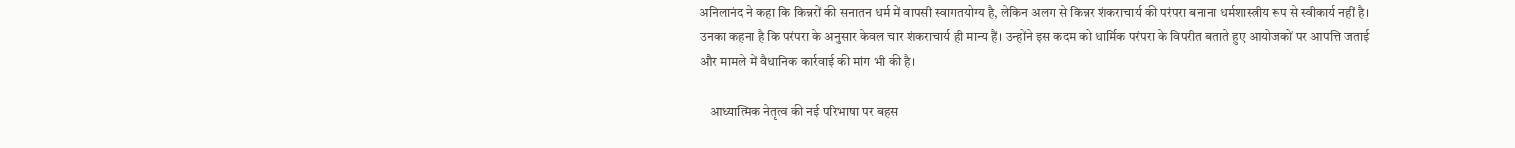अनिलानंद ने कहा कि किन्नरों की सनातन धर्म में वापसी स्वागतयोग्य है, लेकिन अलग से किन्नर शंकराचार्य की परंपरा बनाना धर्मशास्त्रीय रूप से स्वीकार्य नहीं है। उनका कहना है कि परंपरा के अनुसार केवल चार शंकराचार्य ही मान्य हैं। उन्होंने इस कदम को धार्मिक परंपरा के विपरीत बताते हुए आयोजकों पर आपत्ति जताई और मामले में वैधानिक कार्रवाई की मांग भी की है।

    आध्यात्मिक नेतृत्व की नई परिभाषा पर बहस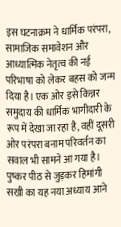इस घटनाक्रम ने धार्मिक परंपरा, सामाजिक समावेशन और आध्यात्मिक नेतृत्व की नई परिभाषा को लेकर बहस को जन्म दिया है। एक ओर इसे किन्नर समुदाय की धार्मिक भागीदारी के रूप में देखा जा रहा है, वहीं दूसरी ओर परंपरा बनाम परिवर्तन का सवाल भी सामने आ गया है। पुष्कर पीठ से जुड़कर हिमांगी सखी का यह नया अध्याय आने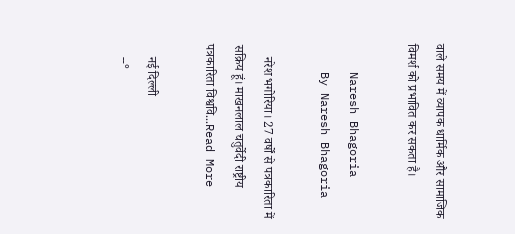वाले समय में व्यापक धार्मिक और सामाजिक विमर्श को प्रभावित कर सकता है।

    Naresh Bhagoria
    By Naresh Bhagoria

    नरेश भगोरिया। 27 वर्षों से पत्रकारिता में सक्रिय हूं। माखनलाल चतुर्वेदी राष्ट्रीय पत्रकारिता विश्ववि...Read More

    नई दिल्ली
    --°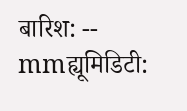बारिश: -- mmह्यूमिडिटी: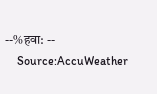--%हवा: --
    Source:AccuWeather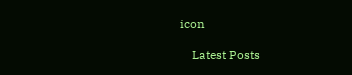icon

    Latest Posts